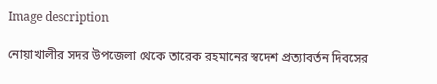Image description

নোয়াখালীর সদর উপজেলা থেকে তারেক রহমানের স্বদেশ প্রত্যাবর্তন দিবসের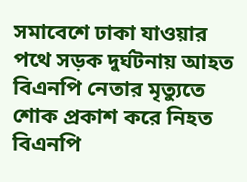সমাবেশে ঢাকা যাওয়ার পথে সড়ক দুর্ঘটনায় আহত বিএনপি নেতার মৃত্যুতে শোক প্রকাশ করে নিহত বিএনপি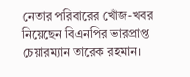নেতার পরিবারের খোঁজ-খবর নিয়েছেন বিএনপির ভারপ্রাপ্ত চেয়ারম্যান তারেক রহমান।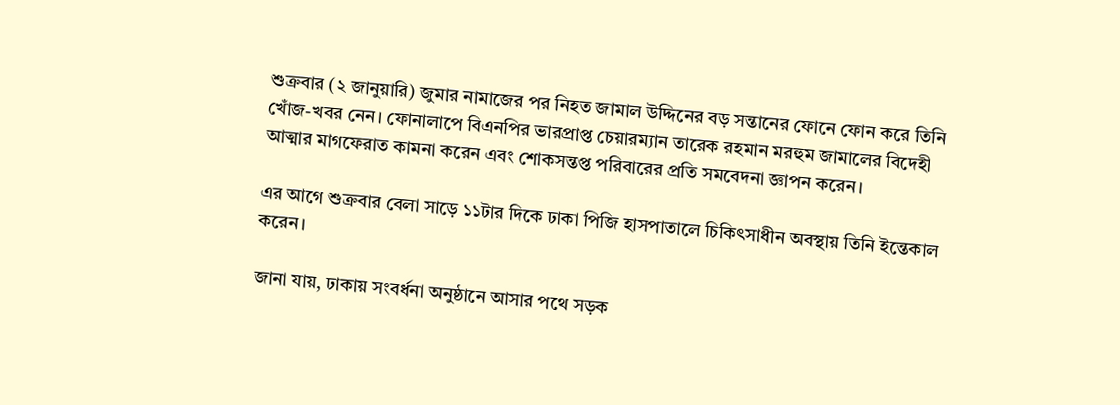শুক্রবার (২ জানুয়ারি) জুমার নামাজের পর নিহত জামাল উদ্দিনের বড় সন্তানের ফোনে ফোন করে তিনি খোঁজ-খবর নেন। ফোনালাপে বিএনপির ভারপ্রাপ্ত চেয়ারম্যান তারেক রহমান মরহুম জামালের বিদেহী আত্মার মাগফেরাত কামনা করেন এবং শোকসন্তপ্ত পরিবারের প্রতি সমবেদনা জ্ঞাপন করেন।

এর আগে শুক্রবার বেলা সাড়ে ১১টার দিকে ঢাকা পিজি হাসপাতালে চিকিৎসাধীন অবস্থায় তিনি ইন্তেকাল করেন।

জানা যায়, ঢাকায় সংবর্ধনা অনুষ্ঠানে আসার পথে সড়ক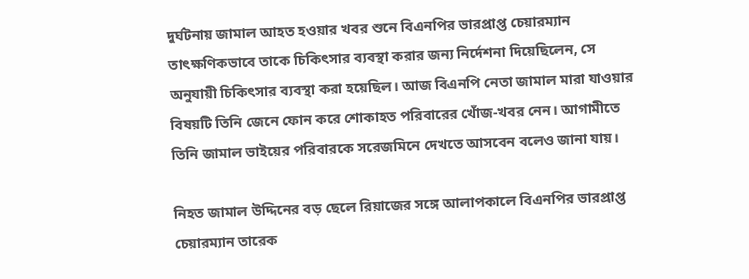দুর্ঘটনায় জামাল আহত হওয়ার খবর শুনে বিএনপির ভারপ্রাপ্ত চেয়ারম্যান তাৎক্ষণিকভাবে তাকে চিকিৎসার ব্যবস্থা করার জন্য নির্দেশনা দিয়েছিলেন, সে অনুযায়ী চিকিৎসার ব্যবস্থা করা হয়েছিল। আজ বিএনপি নেতা জামাল মারা যাওয়ার বিষয়টি তিনি জেনে ফোন করে শোকাহত পরিবারের খোঁজ-খবর নেন। আগামীতে তিনি জামাল ভাইয়ের পরিবারকে সরেজমিনে দেখতে আসবেন বলেও জানা যায়।

নিহত জামাল উদ্দিনের বড় ছেলে রিয়াজের সঙ্গে আলাপকালে বিএনপির ভারপ্রাপ্ত চেয়ারম্যান তারেক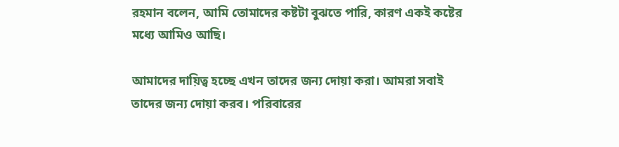রহমান বলেন, আমি তোমাদের কষ্টটা বুঝতে পারি, কারণ একই কষ্টের মধ্যে আমিও আছি।

আমাদের দায়িত্ব হচ্ছে এখন তাদের জন্য দোয়া করা। আমরা সবাই তাদের জন্য দোয়া করব। পরিবারের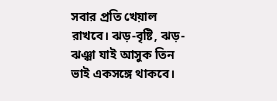সবার প্রতি খেয়াল রাখবে। ঝড়-বৃষ্টি, ঝড়-ঝঞ্ঝা যাই আসুক তিন ভাই একসঙ্গে থাকবে।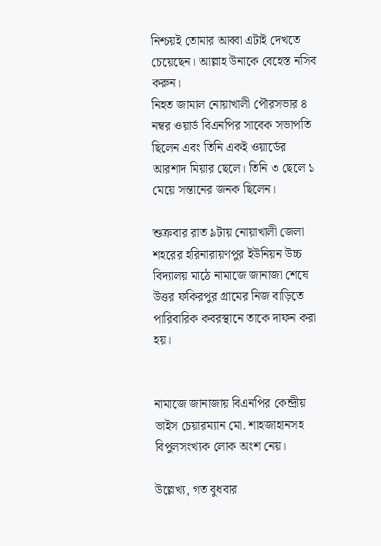নিশ্চয়ই তোমার আব্বা এটাই দেখতে চেয়েছেন। আল্লাহ উনাকে বেহেস্ত নসিব করুন।
নিহত জামাল নোয়াখালী পৌরসভার ৪ নম্বর ওয়ার্ড বিএনপির সাবেক সভাপতি ছিলেন এবং তিনি একই ওয়ার্ডের আরশাদ মিয়ার ছেলে। তিনি ৩ ছেলে ১ মেয়ে সন্তানের জনক ছিলেন।

শুক্রবার রাত ৯টায় নোয়াখালী জেলা শহরের হরিনারায়ণপুর ইউনিয়ন উচ্চ বিদ্যালয় মাঠে নামাজে জানাজা শেষে উত্তর ফকিরপুর গ্রামের নিজ বাড়িতে পারিবারিক কবরস্থানে তাকে দাফন করা হয়।


নামাজে জানাজায় বিএনপির কেন্দ্রীয় ভাইস চেয়ারম্যান মো. শাহজাহানসহ বিপুলসংখ্যক লোক অংশ নেয়।

উল্লেখ্য, গত বুধবার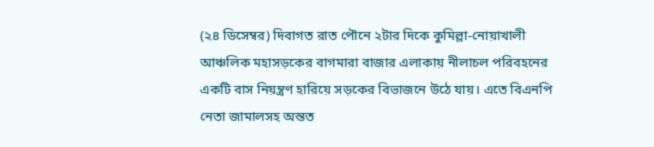(২৪ ডিসেম্বর) দিবাগত রাত পৌনে ২টার দিকে কুমিল্লা-নোয়াখালী আঞ্চলিক মহাসড়কের বাগমারা বাজার এলাকায় নীলাচল পরিবহনের একটি বাস নিয়ন্ত্রণ হারিয়ে সড়কের বিভাজনে উঠে যায়। এতে বিএনপি নেতা জামালসহ অন্তত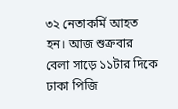৩২ নেতাকর্মি আহত হন। আজ শুক্রবার বেলা সাড়ে ১১টার দিকে ঢাকা পিজি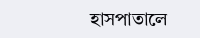হাসপাতালে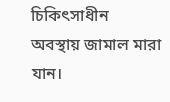চিকিৎসাধীন অবস্থায় জামাল মারা যান।